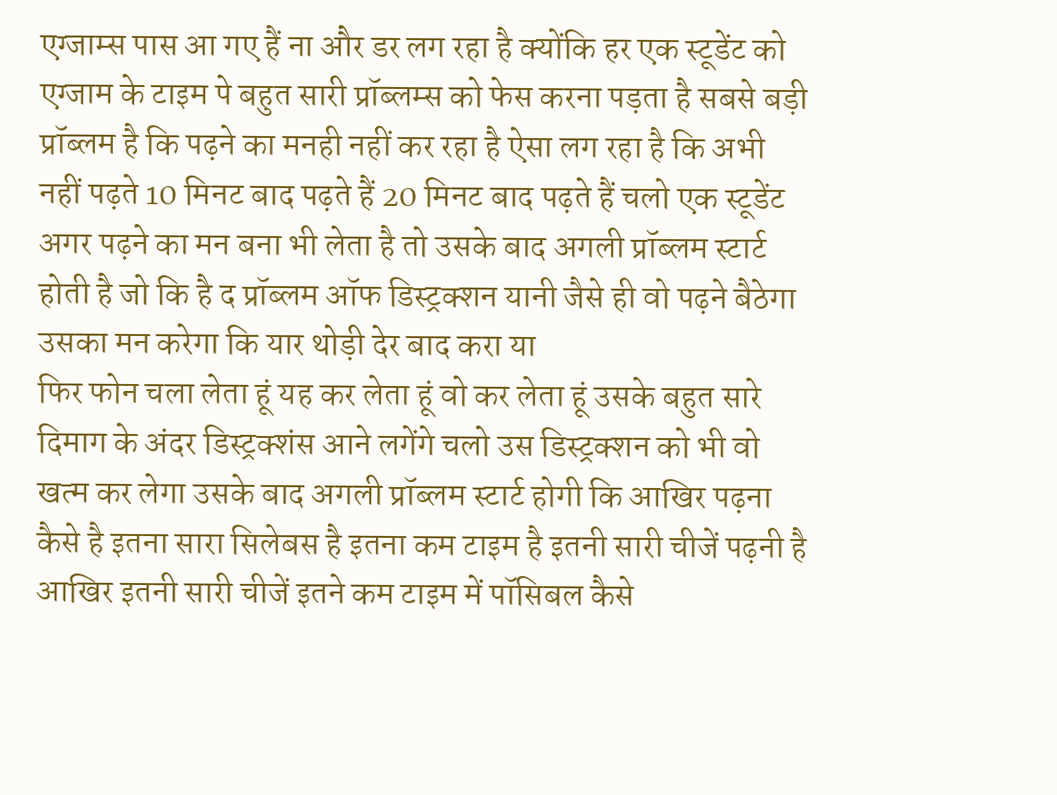एग्जाम्स पास आ गए हैं ना और डर लग रहा है क्योंकि हर एक स्टूडेंट को एग्जाम के टाइम पे बहुत सारी प्रॉब्लम्स को फेस करना पड़ता है सबसे बड़ी प्रॉब्लम है कि पढ़ने का मनही नहीं कर रहा है ऐसा लग रहा है कि अभी नहीं पढ़ते 10 मिनट बाद पढ़ते हैं 20 मिनट बाद पढ़ते हैं चलो एक स्टूडेंट अगर पढ़ने का मन बना भी लेता है तो उसके बाद अगली प्रॉब्लम स्टार्ट होती है जो कि है द प्रॉब्लम ऑफ डिस्ट्रक्शन यानी जैसे ही वो पढ़ने बैठेगा उसका मन करेगा कि यार थोड़ी देर बाद करा या
फिर फोन चला लेता हूं यह कर लेता हूं वो कर लेता हूं उसके बहुत सारे दिमाग के अंदर डिस्ट्रक्शंस आने लगेंगे चलो उस डिस्ट्रक्शन को भी वो खत्म कर लेगा उसके बाद अगली प्रॉब्लम स्टार्ट होगी कि आखिर पढ़ना कैसे है इतना सारा सिलेबस है इतना कम टाइम है इतनी सारी चीजें पढ़नी है आखिर इतनी सारी चीजें इतने कम टाइम में पॉसिबल कैसे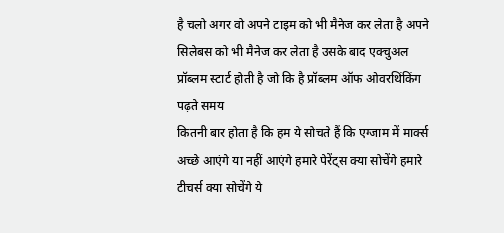है चलो अगर वो अपने टाइम को भी मैनेज कर लेता है अपने सिलेबस को भी मैनेज कर लेता है उसके बाद एक्चुअल प्रॉब्लम स्टार्ट होती है जो कि है प्रॉब्लम ऑफ ओवरथिंकिंग पढ़ते समय
कितनी बार होता है कि हम ये सोचते हैं कि एग्जाम में मार्क्स अच्छे आएंगे या नहीं आएंगे हमारे पेरेंट्स क्या सोचेंगे हमारे टीचर्स क्या सोचेंगे ये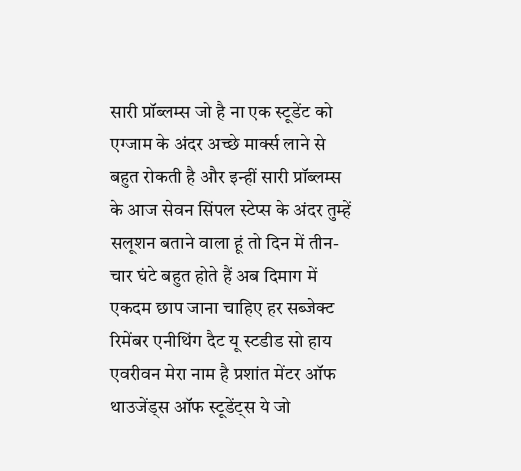सारी प्रॉब्लम्स जो है ना एक स्टूडेंट को एग्जाम के अंदर अच्छे मार्क्स लाने से बहुत रोकती है और इन्हीं सारी प्रॉब्लम्स के आज सेवन सिंपल स्टेप्स के अंदर तुम्हें सलूशन बताने वाला हूं तो दिन में तीन-चार घंटे बहुत होते हैं अब दिमाग में एकदम छाप जाना चाहिए हर सब्जेक्ट रिमेंबर एनीथिंग दैट यू स्टडीड सो हाय एवरीवन मेरा नाम है प्रशांत मेंटर ऑफ थाउजेंड्स ऑफ स्टूडेंट्स ये जो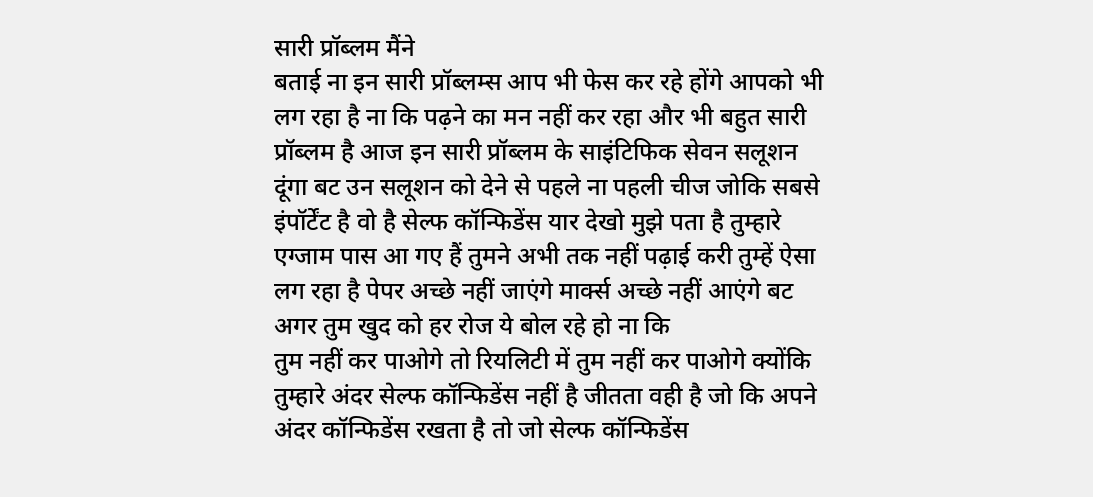सारी प्रॉब्लम मैंने
बताई ना इन सारी प्रॉब्लम्स आप भी फेस कर रहे होंगे आपको भी लग रहा है ना कि पढ़ने का मन नहीं कर रहा और भी बहुत सारी प्रॉब्लम है आज इन सारी प्रॉब्लम के साइंटिफिक सेवन सलूशन दूंगा बट उन सलूशन को देने से पहले ना पहली चीज जोकि सबसे इंपॉर्टेंट है वो है सेल्फ कॉन्फिडेंस यार देखो मुझे पता है तुम्हारे एग्जाम पास आ गए हैं तुमने अभी तक नहीं पढ़ाई करी तुम्हें ऐसा लग रहा है पेपर अच्छे नहीं जाएंगे मार्क्स अच्छे नहीं आएंगे बट अगर तुम खुद को हर रोज ये बोल रहे हो ना कि
तुम नहीं कर पाओगे तो रियलिटी में तुम नहीं कर पाओगे क्योंकि तुम्हारे अंदर सेल्फ कॉन्फिडेंस नहीं है जीतता वही है जो कि अपने अंदर कॉन्फिडेंस रखता है तो जो सेल्फ कॉन्फिडेंस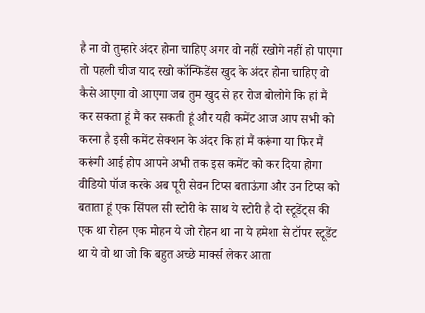है ना वो तुम्हारे अंदर होना चाहिए अगर वो नहीं रखोगे नहीं हो पाएगा तो पहली चीज याद रखो कॉन्फिडेंस खुद के अंदर होना चाहिए वो कैसे आएगा वो आएगा जब तुम खुद से हर रोज बोलोगे कि हां मैं कर सकता हूं मैं कर सकती हूं और यही कमेंट आज आप सभी को करना है इसी कमेंट सेक्शन के अंदर कि हां मैं करूंगा या फिर मैं
करूंगी आई होप आपने अभी तक इस कमेंट को कर दिया होगा वीडियो पॉज करके अब पूरी सेवन टिप्स बताऊंगा और उन टिप्स को बताता हूं एक सिंपल सी स्टोरी के साथ ये स्टोरी है दो स्टूडेंट्स की एक था रोहन एक मोहन ये जो रोहन था ना ये हमेशा से टॉपर स्टूडेंट था ये वो था जो कि बहुत अच्छे मार्क्स लेकर आता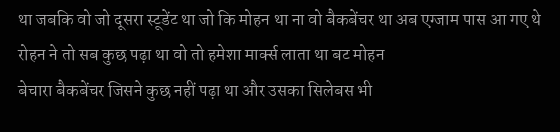था जबकि वो जो दूसरा स्टूडेंट था जो कि मोहन था ना वो बैकबेंचर था अब एग्जाम पास आ गए थे रोहन ने तो सब कुछ पढ़ा था वो तो हमेशा मार्क्स लाता था बट मोहन
बेचारा बैकबेंचर जिसने कुछ नहीं पढ़ा था और उसका सिलेबस भी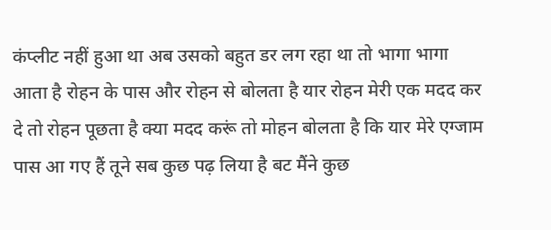कंप्लीट नहीं हुआ था अब उसको बहुत डर लग रहा था तो भागा भागा आता है रोहन के पास और रोहन से बोलता है यार रोहन मेरी एक मदद कर दे तो रोहन पूछता है क्या मदद करूं तो मोहन बोलता है कि यार मेरे एग्जाम पास आ गए हैं तूने सब कुछ पढ़ लिया है बट मैंने कुछ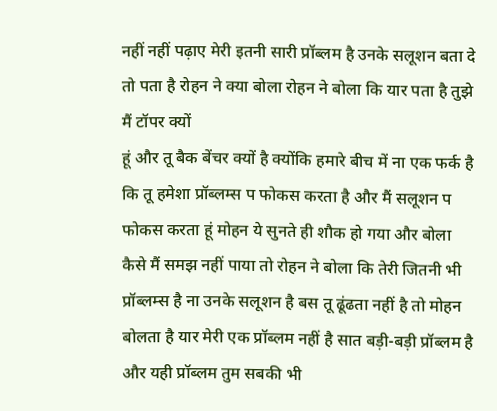नहीं नहीं पढ़ाए मेरी इतनी सारी प्रॉब्लम है उनके सलूशन बता दे तो पता है रोहन ने क्या बोला रोहन ने बोला कि यार पता है तुझे मैं टॉपर क्यों
हूं और तू बैक बेंचर क्यों है क्योंकि हमारे बीच में ना एक फर्क है कि तू हमेशा प्रॉब्लम्स प फोकस करता है और मैं सलूशन प फोकस करता हूं मोहन ये सुनते ही शौक हो गया और बोला कैसे मैं समझ नहीं पाया तो रोहन ने बोला कि तेरी जितनी भी प्रॉब्लम्स है ना उनके सलूशन है बस तू ढूंढता नहीं है तो मोहन बोलता है यार मेरी एक प्रॉब्लम नहीं है सात बड़ी-बड़ी प्रॉब्लम है और यही प्रॉब्लम तुम सबकी भी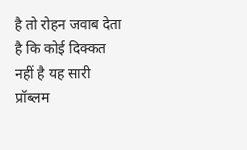है तो रोहन जवाब देता है कि कोई दिक्कत नहीं है यह सारी प्रॉब्लम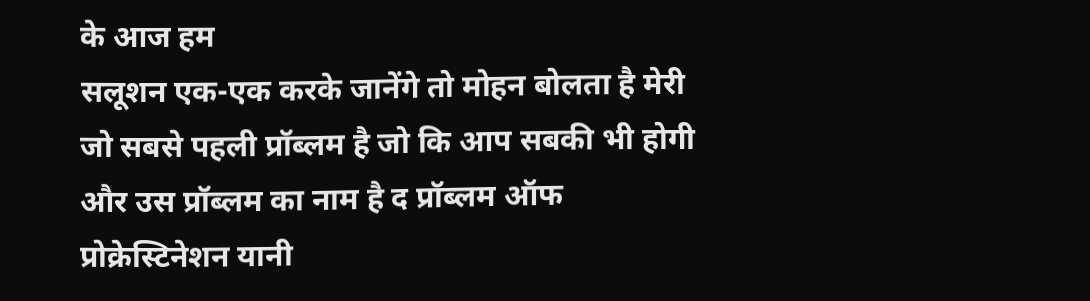के आज हम
सलूशन एक-एक करके जानेंगे तो मोहन बोलता है मेरी जो सबसे पहली प्रॉब्लम है जो कि आप सबकी भी होगी और उस प्रॉब्लम का नाम है द प्रॉब्लम ऑफ प्रोक्रेस्टिनेशन यानी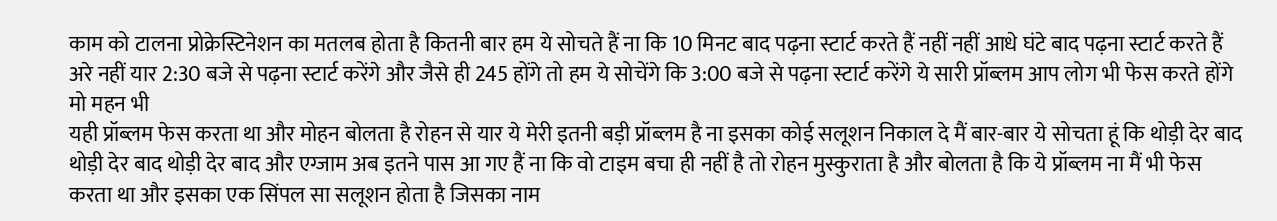काम को टालना प्रोक्रेस्टिनेशन का मतलब होता है कितनी बार हम ये सोचते हैं ना कि 10 मिनट बाद पढ़ना स्टार्ट करते हैं नहीं नहीं आधे घंटे बाद पढ़ना स्टार्ट करते हैं अरे नहीं यार 2:30 बजे से पढ़ना स्टार्ट करेंगे और जैसे ही 245 होंगे तो हम ये सोचेंगे कि 3:00 बजे से पढ़ना स्टार्ट करेंगे ये सारी प्रॉब्लम आप लोग भी फेस करते होंगे मो महन भी
यही प्रॉब्लम फेस करता था और मोहन बोलता है रोहन से यार ये मेरी इतनी बड़ी प्रॉब्लम है ना इसका कोई सलूशन निकाल दे मैं बार-बार ये सोचता हूं कि थोड़ी देर बाद थोड़ी देर बाद थोड़ी देर बाद और एग्जाम अब इतने पास आ गए हैं ना कि वो टाइम बचा ही नहीं है तो रोहन मुस्कुराता है और बोलता है कि ये प्रॉब्लम ना मैं भी फेस करता था और इसका एक सिंपल सा सलूशन होता है जिसका नाम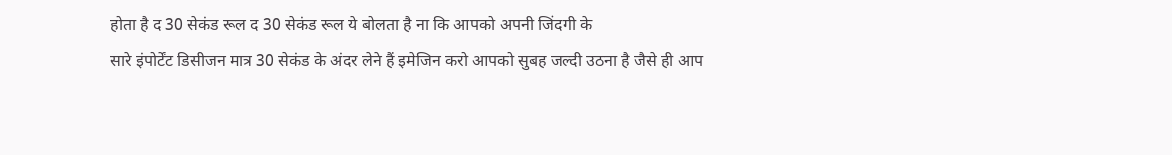होता है द 30 सेकंड रूल द 30 सेकंड रूल ये बोलता है ना कि आपको अपनी जिंदगी के
सारे इंपोर्टेंट डिसीजन मात्र 30 सेकंड के अंदर लेने हैं इमेजिन करो आपको सुबह जल्दी उठना है जैसे ही आप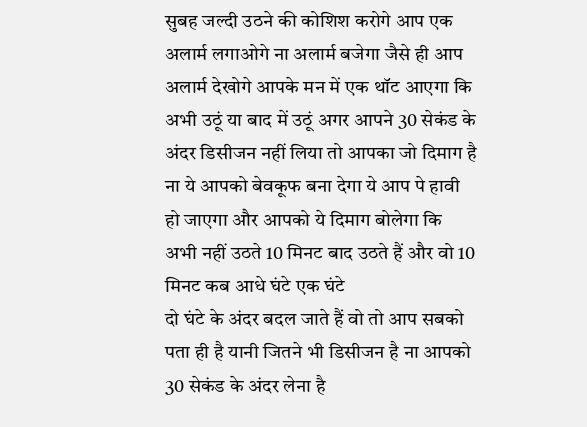सुबह जल्दी उठने की कोशिश करोगे आप एक अलार्म लगाओगे ना अलार्म बजेगा जैसे ही आप अलार्म देखोगे आपके मन में एक थॉट आएगा कि अभी उठूं या बाद में उठूं अगर आपने 30 सेकंड के अंदर डिसीजन नहीं लिया तो आपका जो दिमाग है ना ये आपको बेवकूफ बना देगा ये आप पे हावी हो जाएगा और आपको ये दिमाग बोलेगा कि अभी नहीं उठते 10 मिनट बाद उठते हैं और वो 10 मिनट कब आधे घंटे एक घंटे
दो घंटे के अंदर बदल जाते हैं वो तो आप सबको पता ही है यानी जितने भी डिसीजन है ना आपको 30 सेकंड के अंदर लेना है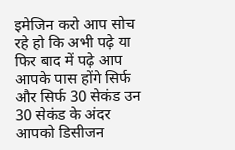इमेजिन करो आप सोच रहे हो कि अभी पढ़े या फिर बाद में पढ़े आप आपके पास होंगे सिर्फ और सिर्फ 30 सेकंड उन 30 सेकंड के अंदर आपको डिसीजन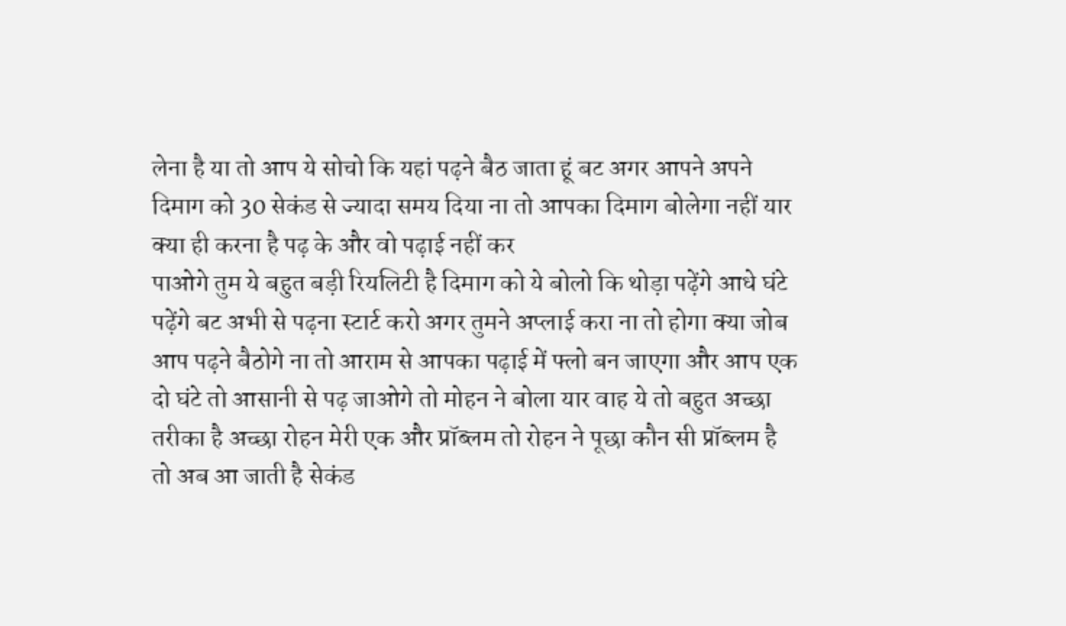लेना है या तो आप ये सोचो कि यहां पढ़ने बैठ जाता हूं बट अगर आपने अपने दिमाग को 30 सेकंड से ज्यादा समय दिया ना तो आपका दिमाग बोलेगा नहीं यार क्या ही करना है पढ़ के और वो पढ़ाई नहीं कर
पाओगे तुम ये बहुत बड़ी रियलिटी है दिमाग को ये बोलो कि थोड़ा पढ़ेंगे आधे घंटे पढ़ेंगे बट अभी से पढ़ना स्टार्ट करो अगर तुमने अप्लाई करा ना तो होगा क्या जोब आप पढ़ने बैठोगे ना तो आराम से आपका पढ़ाई में फ्लो बन जाएगा और आप एक दो घंटे तो आसानी से पढ़ जाओगे तो मोहन ने बोला यार वाह ये तो बहुत अच्छा तरीका है अच्छा रोहन मेरी एक और प्रॉब्लम तो रोहन ने पूछा कौन सी प्रॉब्लम है तो अब आ जाती है सेकंड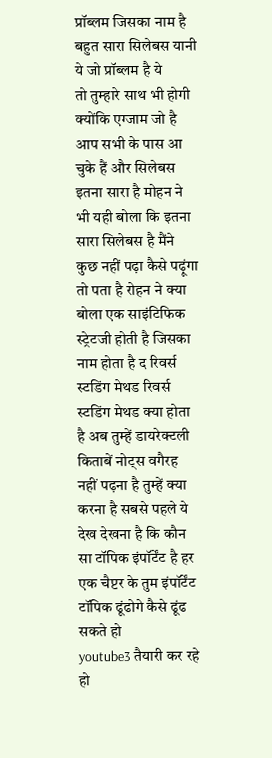प्रॉब्लम जिसका नाम है बहुत सारा सिलेबस यानी ये जो प्रॉब्लम है ये
तो तुम्हारे साथ भी होगी क्योंकि एग्जाम जो है आप सभी के पास आ चुके हैं और सिलेबस इतना सारा है मोहन ने भी यही बोला कि इतना सारा सिलेबस है मैंने कुछ नहीं पढ़ा कैसे पढ़ूंगा तो पता है रोहन ने क्या बोला एक साइंटिफिक स्ट्रेटजी होती है जिसका नाम होता है द रिवर्स स्टडिंग मेथड रिवर्स स्टडिंग मेथड क्या होता है अब तुम्हें डायरेक्टली किताबें नोट्स वगैरह नहीं पढ़ना है तुम्हें क्या करना है सबसे पहले ये देख देखना है कि कौन सा टॉपिक इंपॉर्टेंट है हर एक चैप्टर के तुम इंपॉर्टेंट टॉपिक ढूंढोगे कैसे ढूंढ सकते हो
youtube3 तैयारी कर रहे हो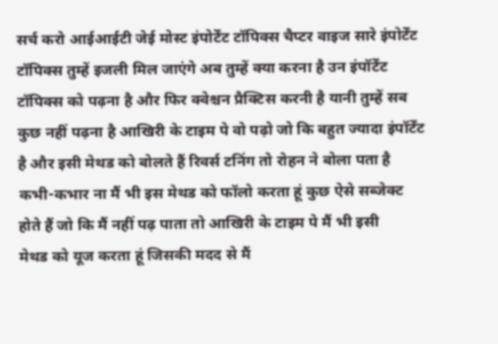सर्च करो आईआईटी जेई मोस्ट इंपोर्टेंट टॉपिक्स चैप्टर वाइज सारे इंपोर्टेंट टॉपिक्स तुम्हें इजली मिल जाएंगे अब तुम्हें क्या करना है उन इंपॉर्टेंट टॉपिक्स को पढ़ना है और फिर क्वेश्चन प्रैक्टिस करनी है यानी तुम्हें सब कुछ नहीं पढ़ना है आखिरी के टाइम पे वो पढ़ो जो कि बहुत ज्यादा इंपॉर्टेंट है और इसी मेथड को बोलते हैं रिवर्स टनिंग तो रोहन ने बोला पता है कभी-कभार ना मैं भी इस मेथड को फॉलो करता हूं कुछ ऐसे सब्जेक्ट होते हैं जो कि मैं नहीं पढ़ पाता तो आखिरी के टाइम पे मैं भी इसी
मेथड को यूज करता हूं जिसकी मदद से मैं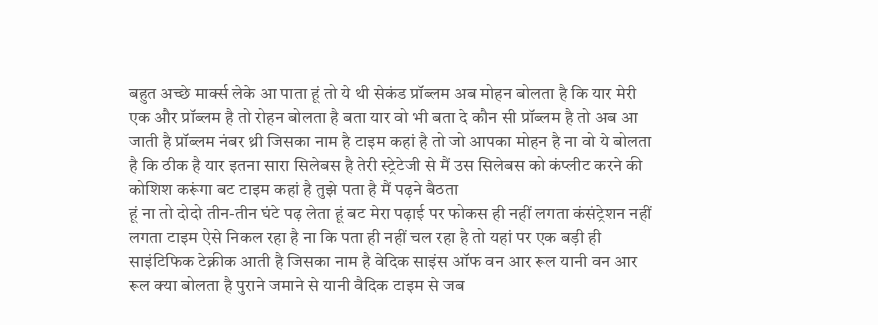बहुत अच्छे मार्क्स लेके आ पाता हूं तो ये थी सेकंड प्रॉब्लम अब मोहन बोलता है कि यार मेरी एक और प्रॉब्लम है तो रोहन बोलता है बता यार वो भी बता दे कौन सी प्रॉब्लम है तो अब आ जाती है प्रॉब्लम नंबर थ्री जिसका नाम है टाइम कहां है तो जो आपका मोहन है ना वो ये बोलता है कि ठीक है यार इतना सारा सिलेबस है तेरी स्ट्रेटेजी से मैं उस सिलेबस को कंप्लीट करने की कोशिश करूंगा बट टाइम कहां है तुझे पता है मैं पढ़ने बैठता
हूं ना तो दोदो तीन-तीन घंटे पढ़ लेता हूं बट मेरा पढ़ाई पर फोकस ही नहीं लगता कंसंट्रेशन नहीं लगता टाइम ऐसे निकल रहा है ना कि पता ही नहीं चल रहा है तो यहां पर एक बड़ी ही साइंटिफिक टेक्नीक आती है जिसका नाम है वेदिक साइंस ऑफ वन आर रूल यानी वन आर रूल क्या बोलता है पुराने जमाने से यानी वैदिक टाइम से जब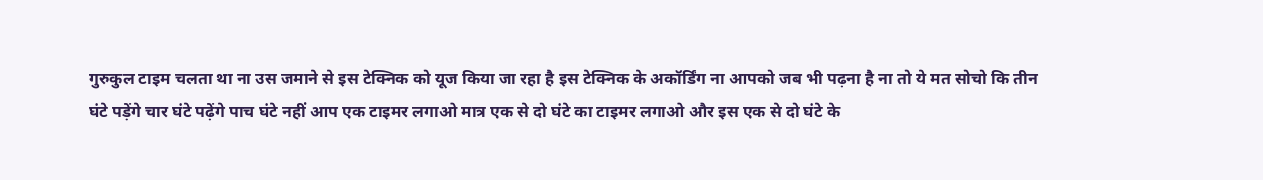गुरुकुल टाइम चलता था ना उस जमाने से इस टेक्निक को यूज किया जा रहा है इस टेक्निक के अकॉर्डिंग ना आपको जब भी पढ़ना है ना तो ये मत सोचो कि तीन
घंटे पड़ेंगे चार घंटे पढ़ेंगे पाच घंटे नहीं आप एक टाइमर लगाओ मात्र एक से दो घंटे का टाइमर लगाओ और इस एक से दो घंटे के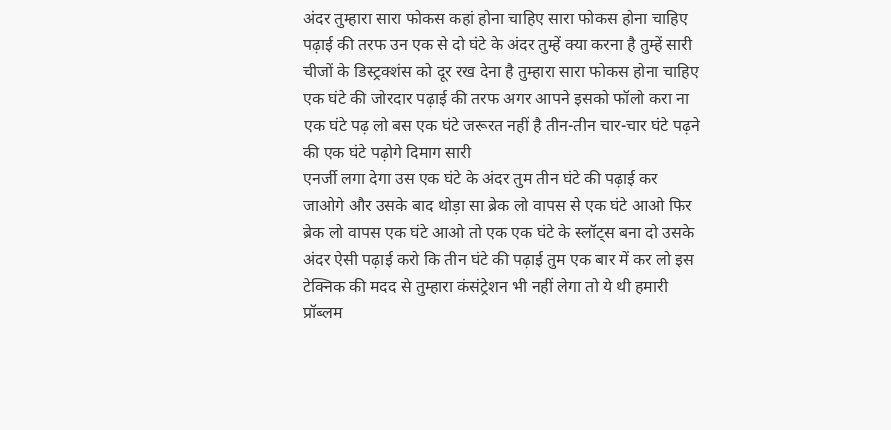अंदर तुम्हारा सारा फोकस कहां होना चाहिए सारा फोकस होना चाहिए पढ़ाई की तरफ उन एक से दो घंटे के अंदर तुम्हें क्या करना है तुम्हें सारी चीजों के डिस्ट्रक्शंस को दूर रख देना है तुम्हारा सारा फोकस होना चाहिए एक घंटे की जोरदार पढ़ाई की तरफ अगर आपने इसको फॉलो करा ना एक घंटे पढ़ लो बस एक घंटे जरूरत नहीं है तीन-तीन चार-चार घंटे पढ़ने की एक घंटे पढ़ोगे दिमाग सारी
एनर्जी लगा देगा उस एक घंटे के अंदर तुम तीन घंटे की पढ़ाई कर जाओगे और उसके बाद थोड़ा सा ब्रेक लो वापस से एक घंटे आओ फिर ब्रेक लो वापस एक घंटे आओ तो एक एक घंटे के स्लॉट्स बना दो उसके अंदर ऐसी पढ़ाई करो कि तीन घंटे की पढ़ाई तुम एक बार में कर लो इस टेक्निक की मदद से तुम्हारा कंसंट्रेशन भी नहीं लेगा तो ये थी हमारी प्रॉब्लम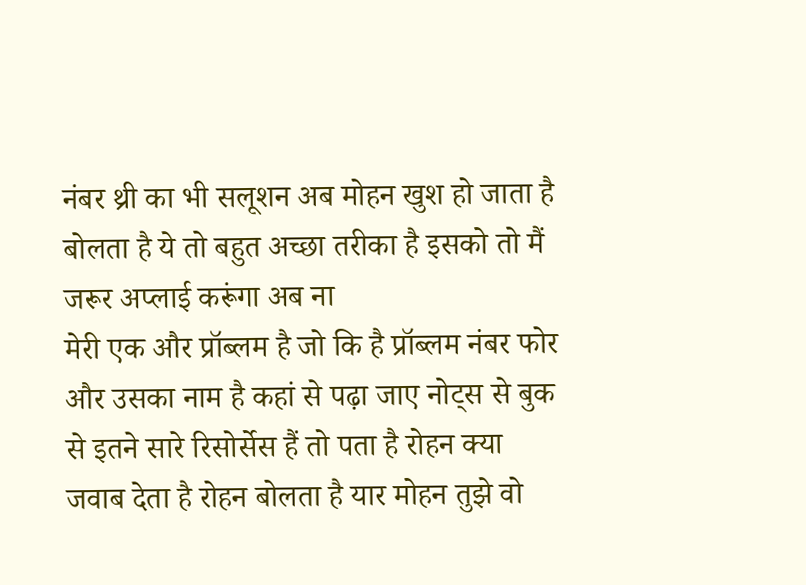नंबर थ्री का भी सलूशन अब मोहन खुश हो जाता है बोलता है ये तो बहुत अच्छा तरीका है इसको तो मैं जरूर अप्लाई करूंगा अब ना
मेरी एक और प्रॉब्लम है जो कि है प्रॉब्लम नंबर फोर और उसका नाम है कहां से पढ़ा जाए नोट्स से बुक से इतने सारे रिसोर्सेस हैं तो पता है रोहन क्या जवाब देता है रोहन बोलता है यार मोहन तुझे वो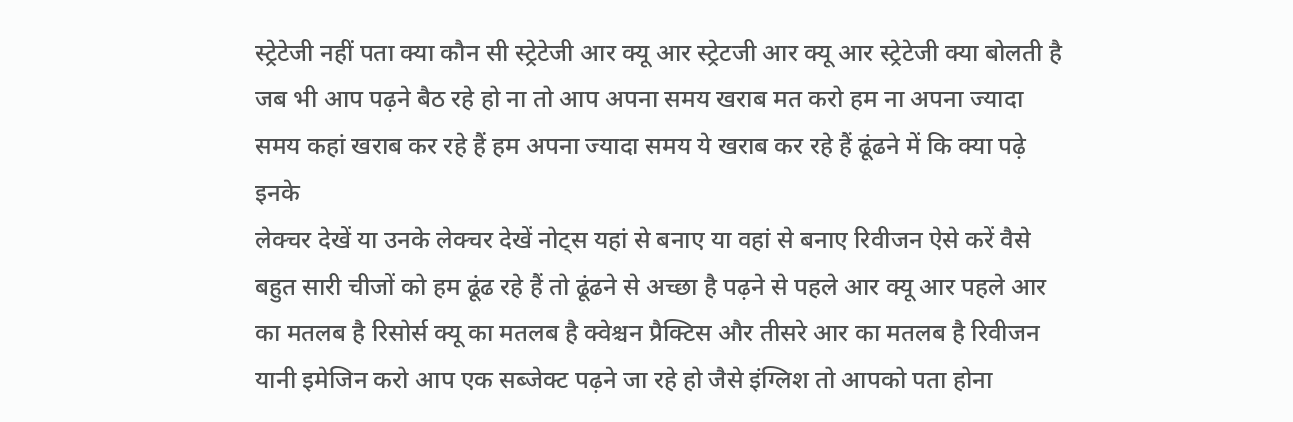स्ट्रेटेजी नहीं पता क्या कौन सी स्ट्रेटेजी आर क्यू आर स्ट्रेटजी आर क्यू आर स्ट्रेटेजी क्या बोलती है जब भी आप पढ़ने बैठ रहे हो ना तो आप अपना समय खराब मत करो हम ना अपना ज्यादा समय कहां खराब कर रहे हैं हम अपना ज्यादा समय ये खराब कर रहे हैं ढूंढने में कि क्या पढ़े इनके
लेक्चर देखें या उनके लेक्चर देखें नोट्स यहां से बनाए या वहां से बनाए रिवीजन ऐसे करें वैसे बहुत सारी चीजों को हम ढूंढ रहे हैं तो ढूंढने से अच्छा है पढ़ने से पहले आर क्यू आर पहले आर का मतलब है रिसोर्स क्यू का मतलब है क्वेश्चन प्रैक्टिस और तीसरे आर का मतलब है रिवीजन यानी इमेजिन करो आप एक सब्जेक्ट पढ़ने जा रहे हो जैसे इंग्लिश तो आपको पता होना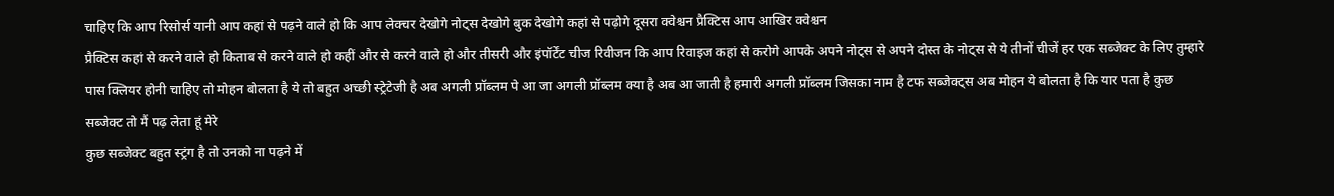चाहिए कि आप रिसोर्स यानी आप कहां से पढ़ने वाले हो कि आप लेक्चर देखोगे नोट्स देखोगे बुक देखोगे कहां से पढ़ोगे दूसरा क्वेश्चन प्रैक्टिस आप आखिर क्वेश्चन
प्रैक्टिस कहां से करने वाले हो किताब से करने वाले हो कहीं और से करने वाले हो और तीसरी और इंपॉर्टेंट चीज रिवीजन कि आप रिवाइज कहां से करोगे आपके अपने नोट्स से अपने दोस्त के नोट्स से ये तीनों चीजें हर एक सब्जेक्ट के लिए तुम्हारे पास क्लियर होनी चाहिए तो मोहन बोलता है ये तो बहुत अच्छी स्ट्रेटेजी है अब अगली प्रॉब्लम पे आ जा अगली प्रॉब्लम क्या है अब आ जाती है हमारी अगली प्रॉब्लम जिसका नाम है टफ सब्जेक्ट्स अब मोहन ये बोलता है कि यार पता है कुछ सब्जेक्ट तो मैं पढ़ लेता हूं मेरे
कुछ सब्जेक्ट बहुत स्ट्रंग है तो उनको ना पढ़ने में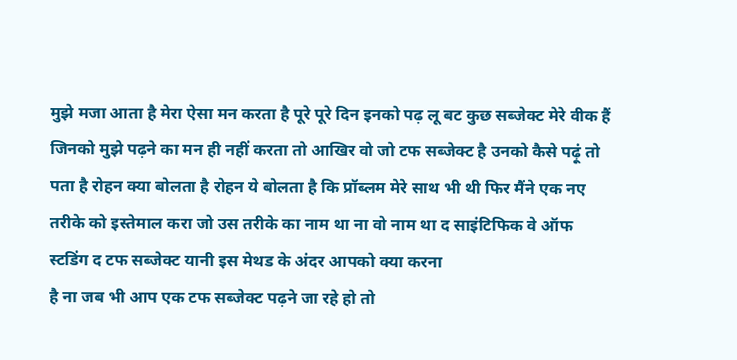मुझे मजा आता है मेरा ऐसा मन करता है पूरे पूरे दिन इनको पढ़ लू बट कुछ सब्जेक्ट मेरे वीक हैं जिनको मुझे पढ़ने का मन ही नहीं करता तो आखिर वो जो टफ सब्जेक्ट है उनको कैसे पढ़ूं तो पता है रोहन क्या बोलता है रोहन ये बोलता है कि प्रॉब्लम मेरे साथ भी थी फिर मैंने एक नए तरीके को इस्तेमाल करा जो उस तरीके का नाम था ना वो नाम था द साइंटिफिक वे ऑफ स्टडिंग द टफ सब्जेक्ट यानी इस मेथड के अंदर आपको क्या करना
है ना जब भी आप एक टफ सब्जेक्ट पढ़ने जा रहे हो तो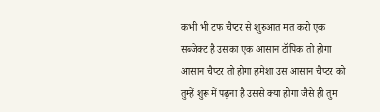कभी भी टफ चैप्टर से शुरुआत मत करो एक सब्जेक्ट है उसका एक आसान टॉपिक तो होगा आसान चैप्टर तो होगा हमेशा उस आसान चैप्टर को तुम्हें शुरू में पढ़ना है उससे क्या होगा जैसे ही तुम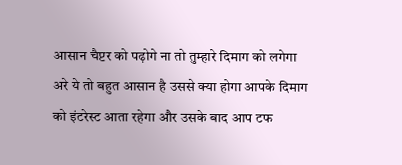आसान चैप्टर को पढ़ोगे ना तो तुम्हारे दिमाग को लगेगा अरे ये तो बहुत आसान है उससे क्या होगा आपके दिमाग को इंटरेस्ट आता रहेगा और उसके बाद आप टफ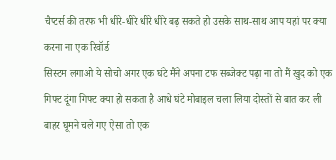चैप्टर्स की तरफ भी धीरे-धीरे धीरे धीरे बढ़ सकते हो उसके साथ-साथ आप यहां पर क्या करना ना एक रिवॉर्ड
सिस्टम लगाओ ये सोचो अगर एक घंटे मैंने अपना टफ सब्जेक्ट पढ़ा ना तो मैं खुद को एक गिफ्ट दूंगा गिफ्ट क्या हो सकता है आधे घंटे मोबाइल चला लिया दोस्तों से बात कर ली बाहर घूमने चले गए ऐसा तो एक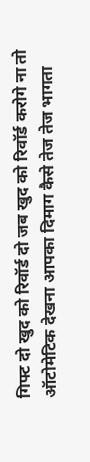गिफ्ट दो खुद को रिवॉर्ड दो जब खुद को रिवॉर्ड करोगे ना तो ऑटोमेटिक देखना आपका दिमाग कैसे तेज तेज भागता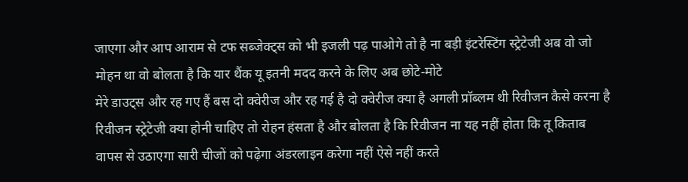जाएगा और आप आराम से टफ सब्जेक्ट्स को भी इजली पढ़ पाओगे तो है ना बड़ी इंटरेस्टिंग स्ट्रेटेजी अब वो जो मोहन था वो बोलता है कि यार थैंक यू इतनी मदद करने के लिए अब छोटे-मोटे
मेरे डाउट्स और रह गए हैं बस दो क्वेरीज और रह गई है दो क्वेरीज क्या है अगली प्रॉब्लम थी रिवीजन कैसे करना है रिवीजन स्ट्रेटेजी क्या होनी चाहिए तो रोहन हंसता है और बोलता है कि रिवीजन ना यह नहीं होता कि तू किताब वापस से उठाएगा सारी चीजों को पढ़ेगा अंडरलाइन करेगा नहीं ऐसे नहीं करते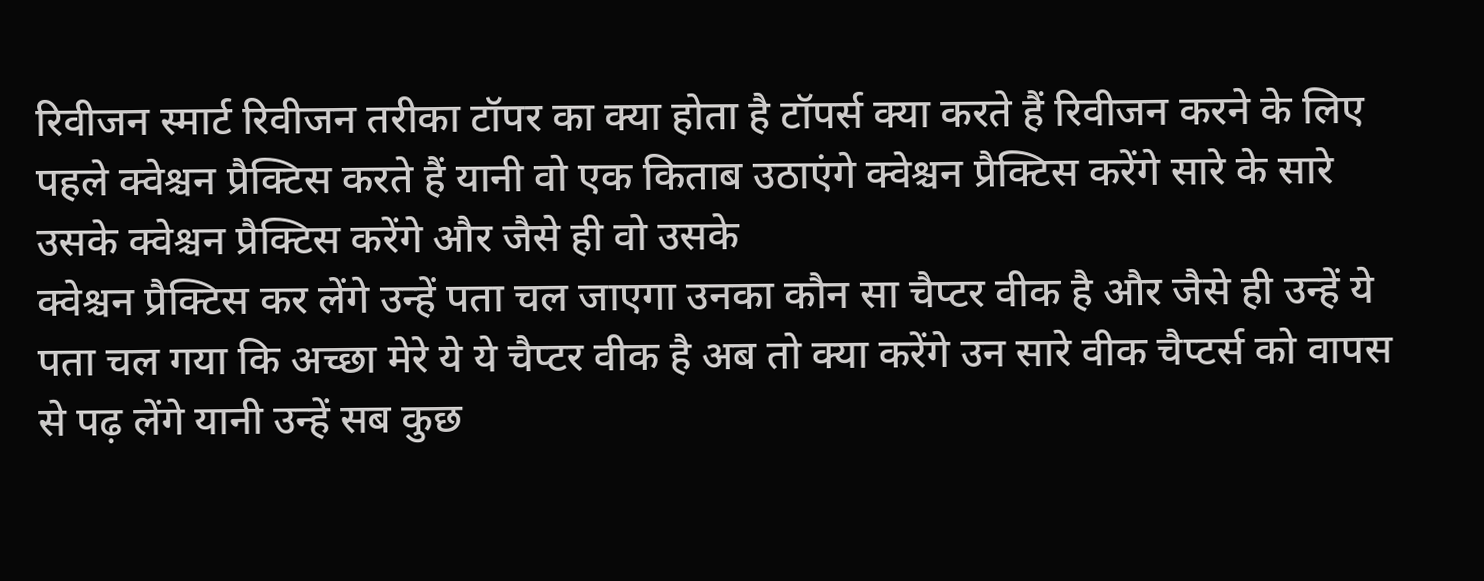रिवीजन स्मार्ट रिवीजन तरीका टॉपर का क्या होता है टॉपर्स क्या करते हैं रिवीजन करने के लिए पहले क्वेश्चन प्रैक्टिस करते हैं यानी वो एक किताब उठाएंगे क्वेश्चन प्रैक्टिस करेंगे सारे के सारे उसके क्वेश्चन प्रैक्टिस करेंगे और जैसे ही वो उसके
क्वेश्चन प्रैक्टिस कर लेंगे उन्हें पता चल जाएगा उनका कौन सा चैप्टर वीक है और जैसे ही उन्हें ये पता चल गया कि अच्छा मेरे ये ये चैप्टर वीक है अब तो क्या करेंगे उन सारे वीक चैप्टर्स को वापस से पढ़ लेंगे यानी उन्हें सब कुछ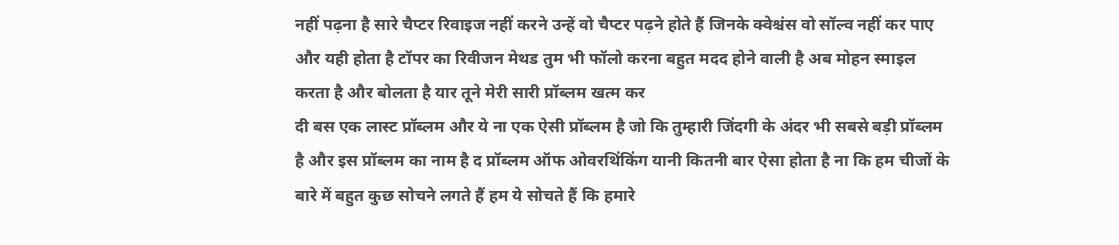नहीं पढ़ना है सारे चैप्टर रिवाइज नहीं करने उन्हें वो चैप्टर पढ़ने होते हैं जिनके क्वेश्चंस वो सॉल्व नहीं कर पाए और यही होता है टॉपर का रिवीजन मेथड तुम भी फॉलो करना बहुत मदद होने वाली है अब मोहन स्माइल करता है और बोलता है यार तूने मेरी सारी प्रॉब्लम खत्म कर
दी बस एक लास्ट प्रॉब्लम और ये ना एक ऐसी प्रॉब्लम है जो कि तुम्हारी जिंदगी के अंदर भी सबसे बड़ी प्रॉब्लम है और इस प्रॉब्लम का नाम है द प्रॉब्लम ऑफ ओवरथिंकिंग यानी कितनी बार ऐसा होता है ना कि हम चीजों के बारे में बहुत कुछ सोचने लगते हैं हम ये सोचते हैं कि हमारे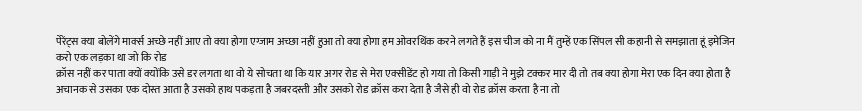पेरेंट्स क्या बोलेंगे मार्क्स अच्छे नहीं आए तो क्या होगा एग्जाम अच्छा नहीं हुआ तो क्या होगा हम ओवरथिंक करने लगते हैं इस चीज को ना मैं तुम्हें एक सिंपल सी कहानी से समझाता हूं इमेजिन करो एक लड़का था जो कि रोड
क्रॉस नहीं कर पाता क्यों क्योंकि उसे डर लगता था वो ये सोचता था कि यार अगर रोड से मेरा एक्सीडेंट हो गया तो किसी गाड़ी ने मुझे टक्कर मार दी तो तब क्या होगा मेरा एक दिन क्या होता है अचानक से उसका एक दोस्त आता है उसको हाथ पकड़ता है जबरदस्ती और उसको रोड क्रॉस करा देता है जैसे ही वो रोड क्रॉस करता है ना तो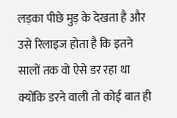लड़का पीछे मुड़ के देखता है और उसे रिलाइज होता है कि इतने सालों तक वो ऐसे डर रहा था क्योंकि डरने वाली तो कोई बात ही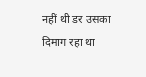नहीं थी डर उसका
दिमाग रहा था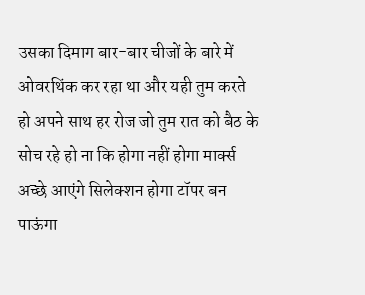उसका दिमाग बार-बार चीजों के बारे में ओवरथिंक कर रहा था और यही तुम करते हो अपने साथ हर रोज जो तुम रात को बैठ के सोच रहे हो ना कि होगा नहीं होगा मार्क्स अच्छे आएंगे सिलेक्शन होगा टॉपर बन पाऊंगा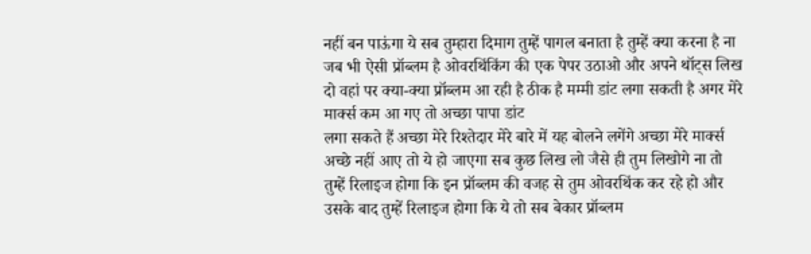नहीं बन पाऊंगा ये सब तुम्हारा दिमाग तुम्हें पागल बनाता है तुम्हें क्या करना है ना जब भी ऐसी प्रॉब्लम है ओवरथिंकिंग की एक पेपर उठाओ और अपने थॉट्स लिख दो वहां पर क्या-क्या प्रॉब्लम आ रही है ठीक है मम्मी डांट लगा सकती है अगर मेरे मार्क्स कम आ गए तो अच्छा पापा डांट
लगा सकते हैं अच्छा मेरे रिश्तेदार मेरे बारे में यह बोलने लगेंगे अच्छा मेरे मार्क्स अच्छे नहीं आए तो ये हो जाएगा सब कुछ लिख लो जैसे ही तुम लिखोगे ना तो तुम्हें रिलाइज होगा कि इन प्रॉब्लम की वजह से तुम ओवरथिंक कर रहे हो और उसके बाद तुम्हें रिलाइज होगा कि ये तो सब बेकार प्रॉब्लम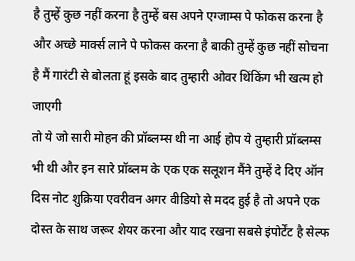है तुम्हें कुछ नहीं करना है तुम्हें बस अपने एग्जाम्स पे फोकस करना है और अच्छे मार्क्स लाने पे फोकस करना है बाकी तुम्हें कुछ नहीं सोचना है मैं गारंटी से बोलता हूं इसके बाद तुम्हारी ओवर थिंकिंग भी खत्म हो जाएगी
तो ये जो सारी मोहन की प्रॉब्लम्स थी ना आई होप ये तुम्हारी प्रॉब्लम्स भी थी और इन सारे प्रॉब्लम के एक एक सलूशन मैंने तुम्हें दे दिए ऑन दिस नोट शुक्रिया एवरीवन अगर वीडियो से मदद हुई है तो अपने एक दोस्त के साथ जरूर शेयर करना और याद रखना सबसे इंपोर्टेंट है सेल्फ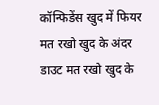कॉन्फिडेंस खुद में फियर मत रखो खुद के अंदर डाउट मत रखो खुद के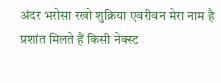अंदर भरोसा रखो शुक्रिया एवरीवन मेरा नाम है प्रशांत मिलते हैं किसी नेक्स्ट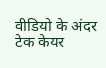वीडियो के अंदर टेक केयर